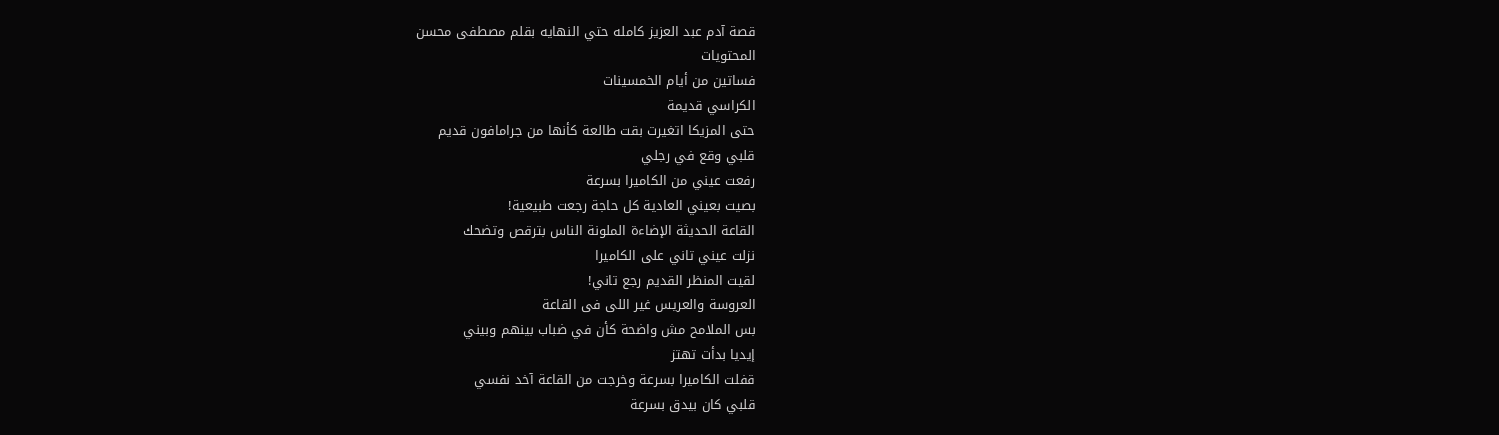قصة آدم عبد العزيز كامله حتي النهايه بقلم مصطفى محسن
المحتويات
فساتين من أيام الخمسينات
الكراسي قديمة
حتى المزيكا اتغيرت بقت طالعة كأنها من جرامافون قديم
قلبي وقع في رجلي
رفعت عيني من الكاميرا بسرعة
بصيت بعيني العادية كل حاجة رجعت طبيعية!
القاعة الحديثة الإضاءة الملونة الناس بترقص وتضحك
نزلت عيني تاني على الكاميرا
لقيت المنظر القديم رجع تاني!
العروسة والعريس غير اللى فى القاعة
بس الملامح مش واضحة كأن في ضباب بينهم وبيني
إيديا بدأت تهتز
قفلت الكاميرا بسرعة وخرجت من القاعة آخد نفسي
قلبي كان بيدق بسرعة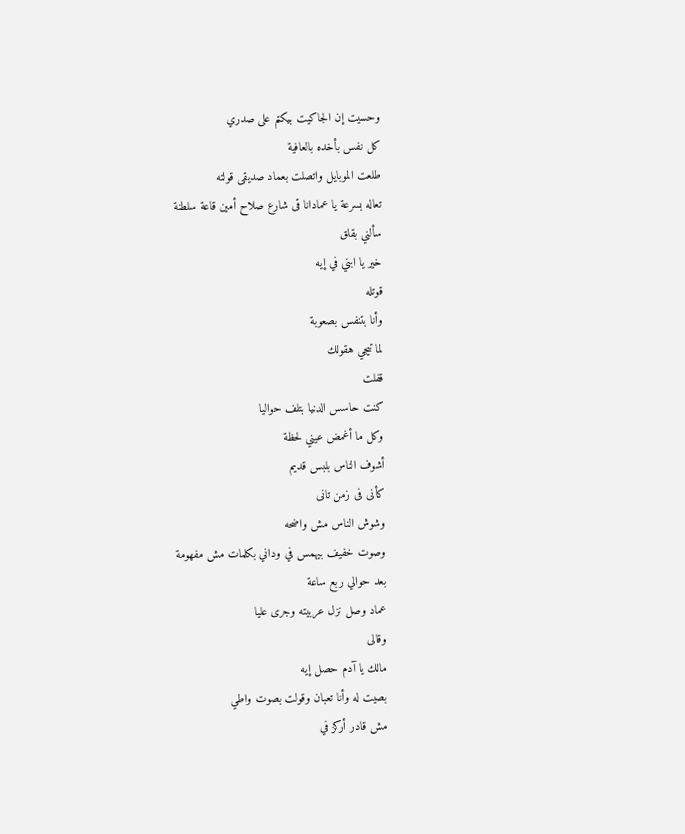وحسيت إن الجاكيت بيكتم على صدري
كل نفس بأخده بالعافية
طلعت الموبايل واتصلت بعماد صديقى قولته
تعاله بسرعة يا عمادانا قى شارع صلاح أمين قاعة سلطنة
سألني بقلق
خير يا ابني في إيه
قوتله
وأنا بتنفس بصعوبة
لما تيجي هقولك
قفلت
كنت حاسس الدنيا بتلف حواليا
وكل ما أغمض عيني لحظة
أشوف الناس بلبس قديم
كأنى فى زمن تانى
وشوش الناس مش واضحه
وصوت خفيف بيهمس في وداني بكلمات مش مفهومة
بعد حوالي ربع ساعة
عماد وصل نزل عربيته وجرى عليا
وقالى
مالك يا آدم حصل إيه
بصيت له وأنا تعبان وقولت بصوت واطي
مش قادر أركز في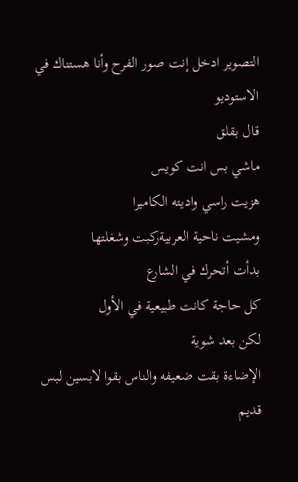التصوير ادخل إنت صور الفرح وأنا هستناك في الاستوديو
قال بقلق
ماشي بس انت كويس
هزيت راسي واديته الكاميرا
ومشيت ناحية العربيةركبت وشغلتها
بدأت أتحرك في الشارع
كل حاجة كانت طبيعية في الأول
لكن بعد شوية
الإضاءة بقت ضعيفه والناس بقوا لابسين لبس قديم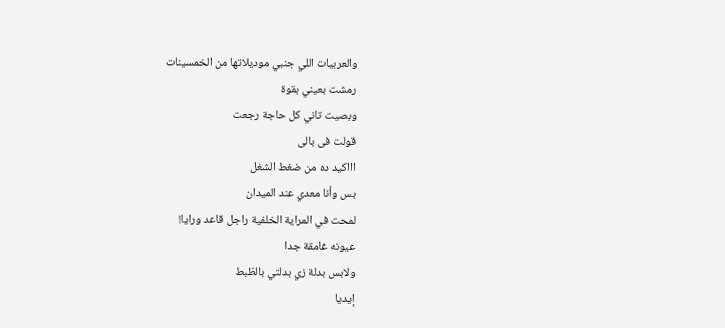والعربيات اللي جنبي موديلاتها من الخمسينات
رمشت بعيني بقوة
وبصيت تاني كل حاجة رجعت
قولت فى بالى
اااكيد ده من ضغط الشغل
بس وأنا معدي عند الميدان
لمحت في المراية الخلفية راجل قاعد ورايا!
عيونه غامقة جدا
ولابس بدلة زي بدلتي بالظبط
إيديا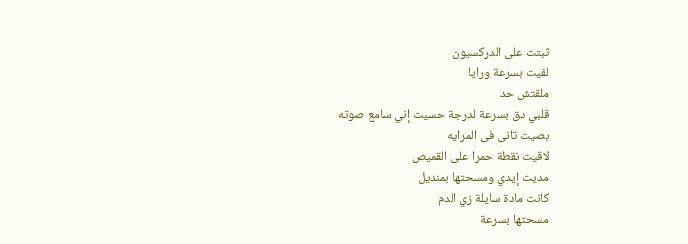ثبتت على الدركسيون
لفيت بسرعة ورايا
ملقتش حد
قلبي دق بسرعة لدرجة حسيت إني سامع صوته
بصيت تانى فى المرايه
لاقيت نقطة حمرا على القميص
مديت إيدي ومسحتها بمنديل
كانت مادة سايلة زي الدم
مسحتها بسرعة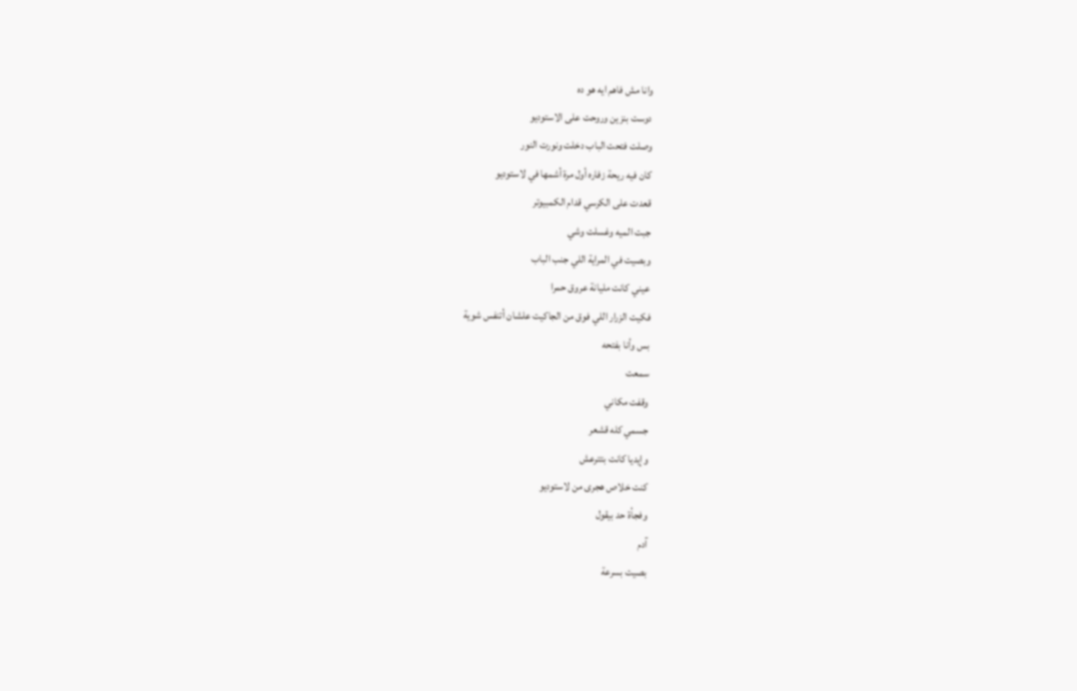وانا مش فاهم ايه هو ده
دوست بنزين وروحت على الاستوديو
وصلت فتحت الباب دخلت ونورت النور
كان فيه ريحة زفاره أول مرة أشمها في لاستوديو
قعدت على الكرسي قدام الكمبيوتر
جبت الميه وغسلت وشي
وبصيت في المراية اللي جنب الباب
عيني كانت مليانة عروق حمرا
فكيت الزرار اللي فوق من الجاكيت علشان أتنفس شوية
بس وأنا بفتحه
سمعت
وقفت مكاني
جسمي كله قشعر
وإيديا كانت بتترعش
كنت خلاص هجرى من لاستوديو
وفجأة حد بيقول
آدم
بصيت بسرعة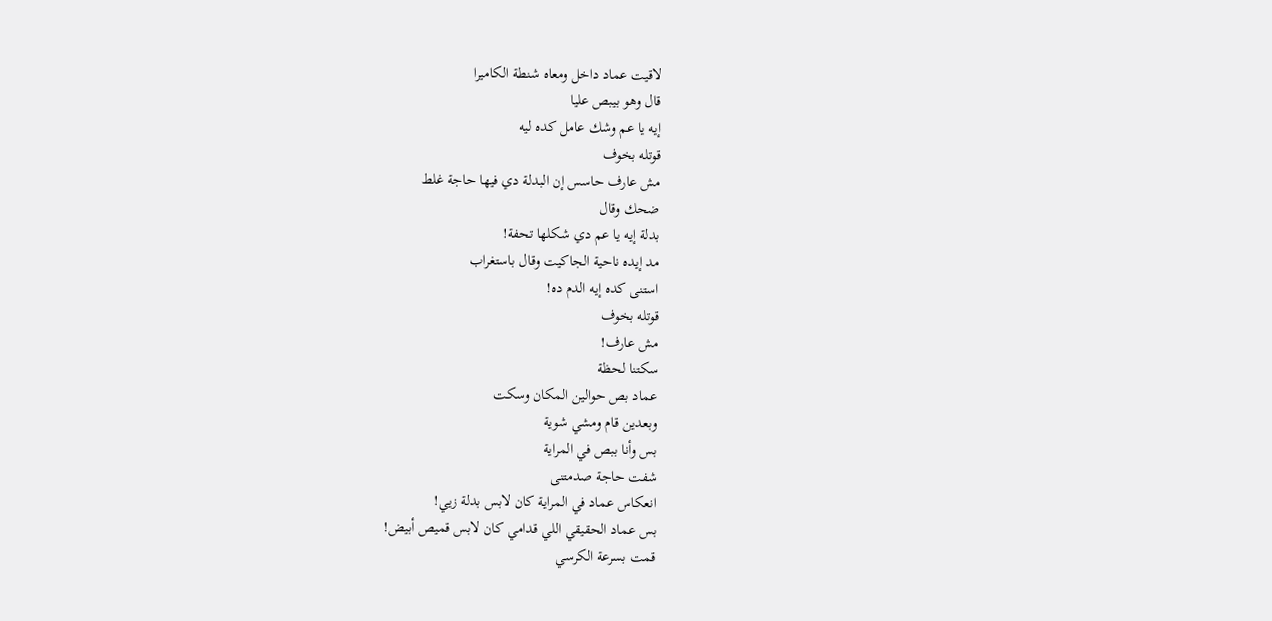لاقيت عماد داخل ومعاه شنطة الكاميرا
قال وهو بيبص عليا
إيه يا عم وشك عامل كده ليه
قوتله بخوف
مش عارف حاسس إن البدلة دي فيها حاجة غلط
ضحك وقال
بدلة إيه يا عم دي شكلها تحفة!
مد إيده ناحية الجاكيت وقال باستغراب
استنى كده إيه الدم ده!
قوتله بخوف
مش عارف!
سكتنا لحظة
عماد بص حوالين المكان وسكت
وبعدين قام ومشي شوية
بس وأنا ببص في المراية
شفت حاجة صدمتنى
انعكاس عماد في المراية كان لابس بدلة زيي!
بس عماد الحقيقي اللي قدامي كان لابس قميص أبيض!
قمت بسرعة الكرسي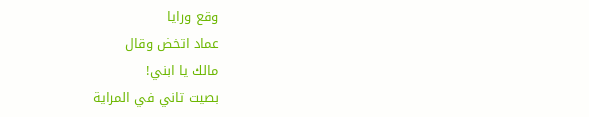وقع ورايا
عماد اتخض وقال
مالك يا ابني!
بصيت تاني في المراية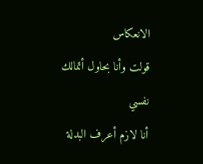الانعكاس
قولت وأنا بحاول أتمالك نفسي
أنا لازم أعرف البدلة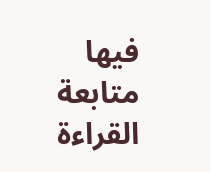فيها
متابعة القراءة